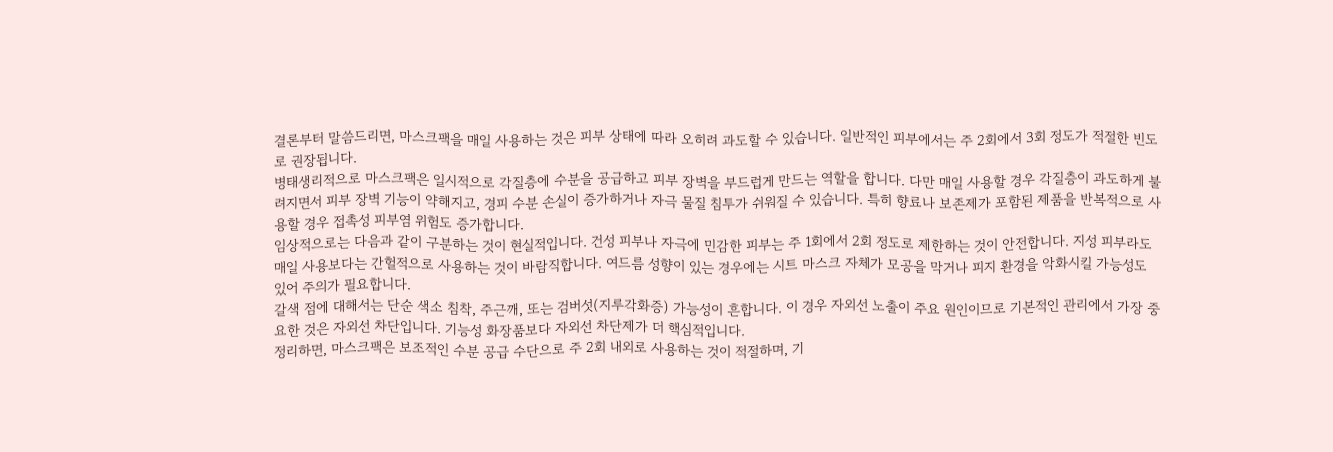결론부터 말씀드리면, 마스크팩을 매일 사용하는 것은 피부 상태에 따라 오히려 과도할 수 있습니다. 일반적인 피부에서는 주 2회에서 3회 정도가 적절한 빈도로 권장됩니다.
병태생리적으로 마스크팩은 일시적으로 각질층에 수분을 공급하고 피부 장벽을 부드럽게 만드는 역할을 합니다. 다만 매일 사용할 경우 각질층이 과도하게 불려지면서 피부 장벽 기능이 약해지고, 경피 수분 손실이 증가하거나 자극 물질 침투가 쉬워질 수 있습니다. 특히 향료나 보존제가 포함된 제품을 반복적으로 사용할 경우 접촉성 피부염 위험도 증가합니다.
임상적으로는 다음과 같이 구분하는 것이 현실적입니다. 건성 피부나 자극에 민감한 피부는 주 1회에서 2회 정도로 제한하는 것이 안전합니다. 지성 피부라도 매일 사용보다는 간헐적으로 사용하는 것이 바람직합니다. 여드름 성향이 있는 경우에는 시트 마스크 자체가 모공을 막거나 피지 환경을 악화시킬 가능성도 있어 주의가 필요합니다.
갈색 점에 대해서는 단순 색소 침착, 주근깨, 또는 검버섯(지루각화증) 가능성이 흔합니다. 이 경우 자외선 노출이 주요 원인이므로 기본적인 관리에서 가장 중요한 것은 자외선 차단입니다. 기능성 화장품보다 자외선 차단제가 더 핵심적입니다.
정리하면, 마스크팩은 보조적인 수분 공급 수단으로 주 2회 내외로 사용하는 것이 적절하며, 기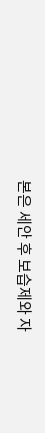본은 세안 후 보습제와 자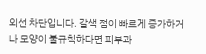외선 차단입니다. 갈색 점이 빠르게 증가하거나 모양이 불규칙하다면 피부과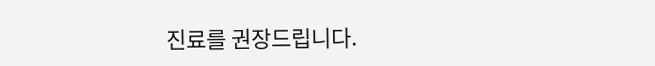진료를 권장드립니다.